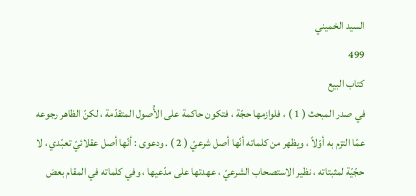السيد الخميني
499
كتاب البيع
في صدر المبحث ( 1 ) ، فلوازمها حجّة ، فتكون حاكمة على الأُصول المتقدّمة ، لكنّ الظاهر رجوعه عمّا التزم به أوّلاً ، ويظهر من كلماته أنّها أصل شرعيّ ( 2 ) . ودعوى : أنّها أصل عقلائيّ تعبّدي ، لا حجّيّة لمثبتاته ، نظير الاستصحاب الشرعيّ ، عهدتها على مدّعيها ، وفي كلماته في المقام بعض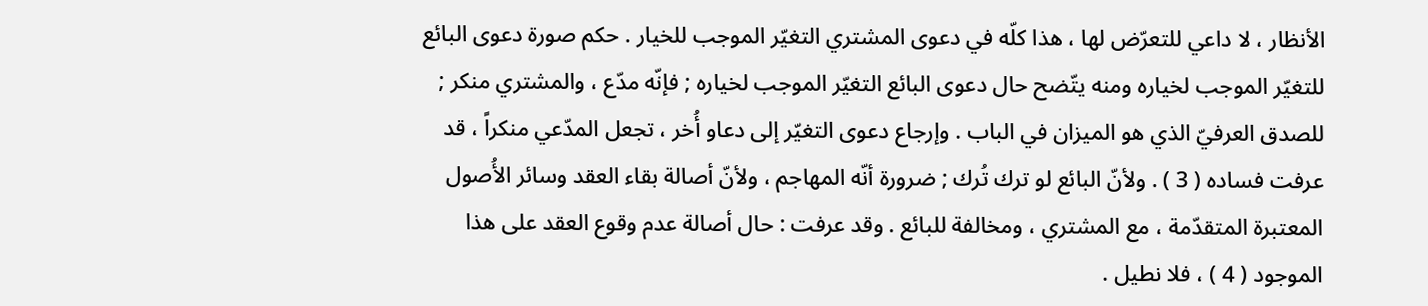الأنظار ، لا داعي للتعرّض لها ، هذا كلّه في دعوى المشتري التغيّر الموجب للخيار . حكم صورة دعوى البائع للتغيّر الموجب لخياره ومنه يتّضح حال دعوى البائع التغيّر الموجب لخياره ; فإنّه مدّع ، والمشتري منكر ; للصدق العرفيّ الذي هو الميزان في الباب . وإرجاع دعوى التغيّر إلى دعاو أُخر ، تجعل المدّعي منكراً ، قد عرفت فساده ( 3 ) . ولأنّ البائع لو ترك تُرك ; ضرورة أنّه المهاجم ، ولأنّ أصالة بقاء العقد وسائر الأُصول المعتبرة المتقدّمة ، مع المشتري ، ومخالفة للبائع . وقد عرفت : حال أصالة عدم وقوع العقد على هذا الموجود ( 4 ) ، فلا نطيل .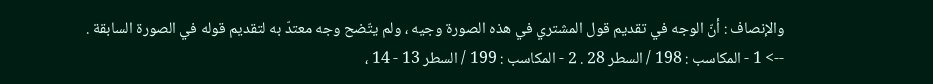والإنصاف : أنّ الوجه في تقديم قول المشتري في هذه الصورة وجيه ، ولم يتّضح وجه معتدّ به لتقديم قوله في الصورة السابقة .
--> 1 - المكاسب : 198 / السطر 28 . 2 - المكاسب : 199 / السطر 13 - 14 ،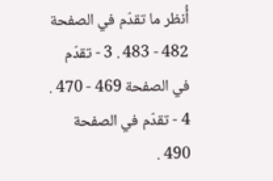أُنظر ما تقدّم في الصفحة 482 - 483 . 3 - تقدّم في الصفحة 469 - 470 . 4 - تقدّم في الصفحة 490 .